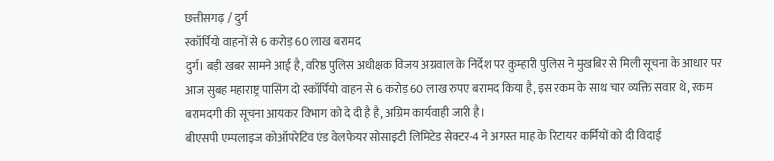छत्तीसगढ़ / दुर्ग
स्कॉर्पियो वाहनों से 6 करोड़ 60 लाख बरामद
दुर्ग। बड़ी खबर सामने आई है, वरिष्ठ पुलिस अधीक्षक विजय अग्रवाल के निर्देश पर कुम्हारी पुलिस ने मुखबिर से मिली सूचना के आधार पर आज सुबह महाराष्ट्र पासिंग दो स्कॉर्पियो वाहन से 6 करोड़ 60 लाख रुपए बरामद किया है, इस रकम के साथ चार व्यक्ति सवार थे, रकम बरामदगी की सूचना आयकर विभाग को दे दी है है, अग्रिम कार्यवाही जारी है।
बीएसपी एम्पलाइज कोऑपरेटिव एंड वेलफेयर सोसाइटी लिमिटेड सेक्टर-4 ने अगस्त माह के रिटायर कर्मियों को दी विदाई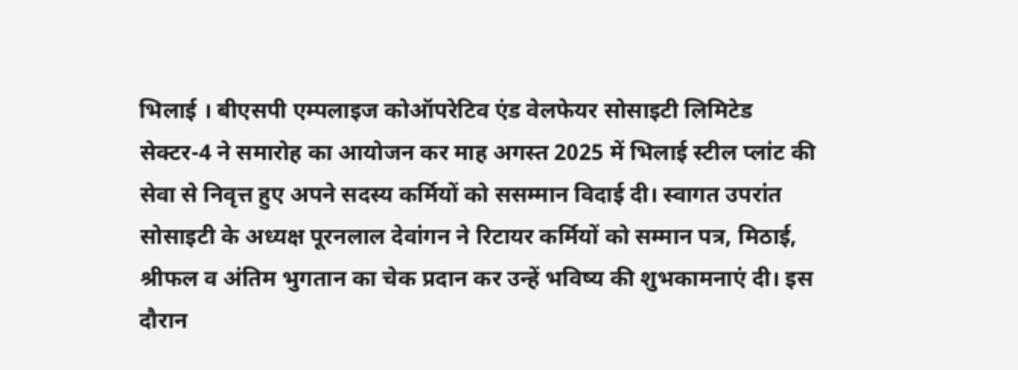भिलाई । बीएसपी एम्पलाइज कोऑपरेटिव एंड वेलफेयर सोसाइटी लिमिटेड सेक्टर-4 ने समारोह का आयोजन कर माह अगस्त 2025 में भिलाई स्टील प्लांट की सेवा से निवृत्त हुए अपने सदस्य कर्मियों को ससम्मान विदाई दी। स्वागत उपरांत सोसाइटी के अध्यक्ष पूरनलाल देवांगन ने रिटायर कर्मियों को सम्मान पत्र, मिठाई, श्रीफल व अंतिम भुगतान का चेक प्रदान कर उन्हें भविष्य की शुभकामनाएं दी। इस दौरान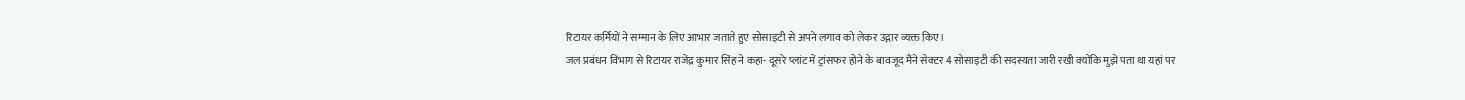रिटायर कर्मियों ने सम्मान के लिए आभार जताते हुए सोसाइटी से अपने लगाव को लेकर उद्गार व्यक्त किए।
जल प्रबंधन विभाग से रिटायर राजेंद्र कुमार सिंह ने कहा- दूसरे प्लांट में ट्रांसफर होने के बावजूद मैंने सेक्टर 4 सोसाइटी की सदस्यता जारी रखी क्योंकि मुझे पता था यहां पर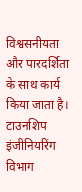विश्वसनीयता और पारदर्शिता के साथ कार्य किया जाता है। टाउनशिप इंजीनियरिंग विभाग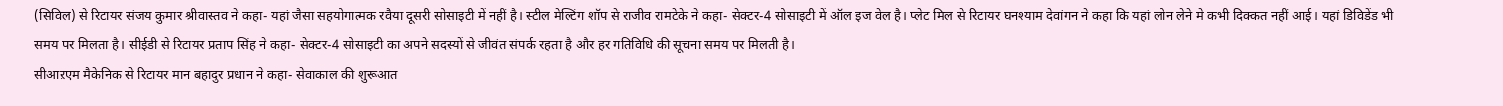(सिविल) से रिटायर संजय कुमार श्रीवास्तव ने कहा- यहां जैसा सहयोगात्मक रवैया दूसरी सोसाइटी में नहीं है। स्टील मेल्टिंग शॉप से राजीव रामटेके ने कहा- सेक्टर-4 सोसाइटी में ऑल इज वेल है। प्लेट मिल से रिटायर घनश्याम देवांगन ने कहा कि यहां लोन लेने मे कभी दिक्कत नहीं आई। यहां डिविडेंड भी समय पर मिलता है। सीईडी से रिटायर प्रताप सिंह ने कहा- सेक्टर-4 सोसाइटी का अपने सदस्यों से जीवंत संपर्क रहता है और हर गतिविधि की सूचना समय पर मिलती है।
सीआऱएम मैकेनिक से रिटायर मान बहादुर प्रधान ने कहा- सेवाकाल की शुरूआत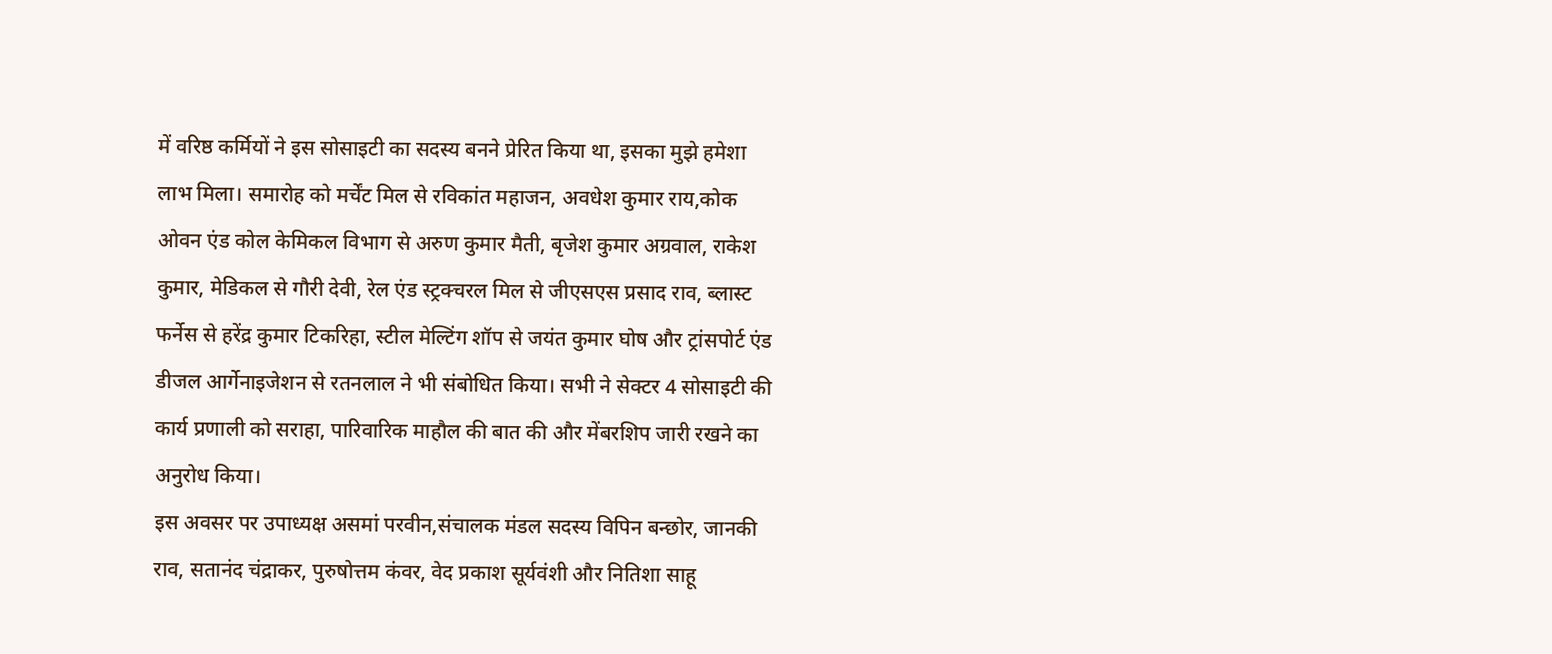में वरिष्ठ कर्मियों ने इस सोसाइटी का सदस्य बनने प्रेरित किया था, इसका मुझे हमेशा लाभ मिला। समारोह को मर्चेंट मिल से रविकांत महाजन, अवधेश कुमार राय,कोक ओवन एंड कोल केमिकल विभाग से अरुण कुमार मैती, बृजेश कुमार अग्रवाल, राकेश कुमार, मेडिकल से गौरी देवी, रेल एंड स्ट्रक्चरल मिल से जीएसएस प्रसाद राव, ब्लास्ट फर्नेस से हरेंद्र कुमार टिकरिहा, स्टील मेल्टिंग शॉप से जयंत कुमार घोष और ट्रांसपोर्ट एंड डीजल आर्गेनाइजेशन से रतनलाल ने भी संबोधित किया। सभी ने सेक्टर 4 सोसाइटी की कार्य प्रणाली को सराहा, पारिवारिक माहौल की बात की और मेंबरशिप जारी रखने का अनुरोध किया।
इस अवसर पर उपाध्यक्ष असमां परवीन,संचालक मंडल सदस्य विपिन बन्छोर, जानकी राव, सतानंद चंद्राकर, पुरुषोत्तम कंवर, वेद प्रकाश सूर्यवंशी और नितिशा साहू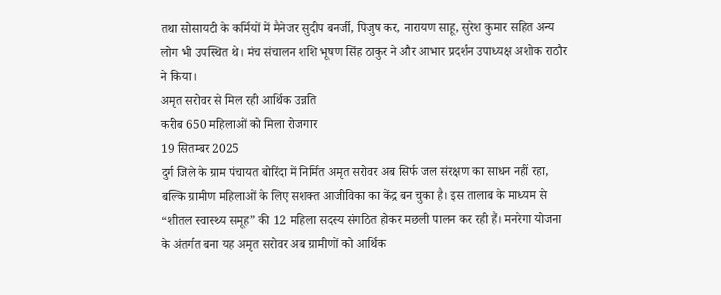तथा सोसायटी के कर्मियों में मैनेजर सुदीप बनर्जी, पिजुष कर, नारायण साहू, सुरेश कुमार सहित अन्य लोग भी उपस्थित थे। मंच संचालन शशि भूषण सिंह ठाकुर ने और आभार प्रदर्शन उपाध्यक्ष अशोक राठौर ने किया।
अमृत सरोवर से मिल रही आर्थिक उन्नति
करीब 650 महिलाओं को मिला रोजगार
19 सितम्बर 2025
दुर्ग जिले के ग्राम पंचायत बोरिंदा में निर्मित अमृत सरोवर अब सिर्फ जल संरक्षण का साधन नहीं रहा, बल्कि ग्रामीण महिलाओं के लिए सशक्त आजीविका का केंद्र बन चुका है। इस तालाब के माध्यम से “शीतल स्वास्थ्य समूह” की 12 महिला सदस्य संगठित होकर मछली पालन कर रही हैं। मनरेगा योजना के अंतर्गत बना यह अमृत सरोवर अब ग्रामीणों को आर्थिक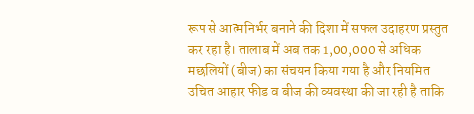रूप से आत्मनिर्भर बनाने की दिशा में सफल उदाहरण प्रस्तुत कर रहा है। तालाब में अब तक 1,00,000 से अधिक मछलियों (बीज) का संचयन किया गया है और नियमित उचित आहार फीड व बीज की व्यवस्था की जा रही है ताकि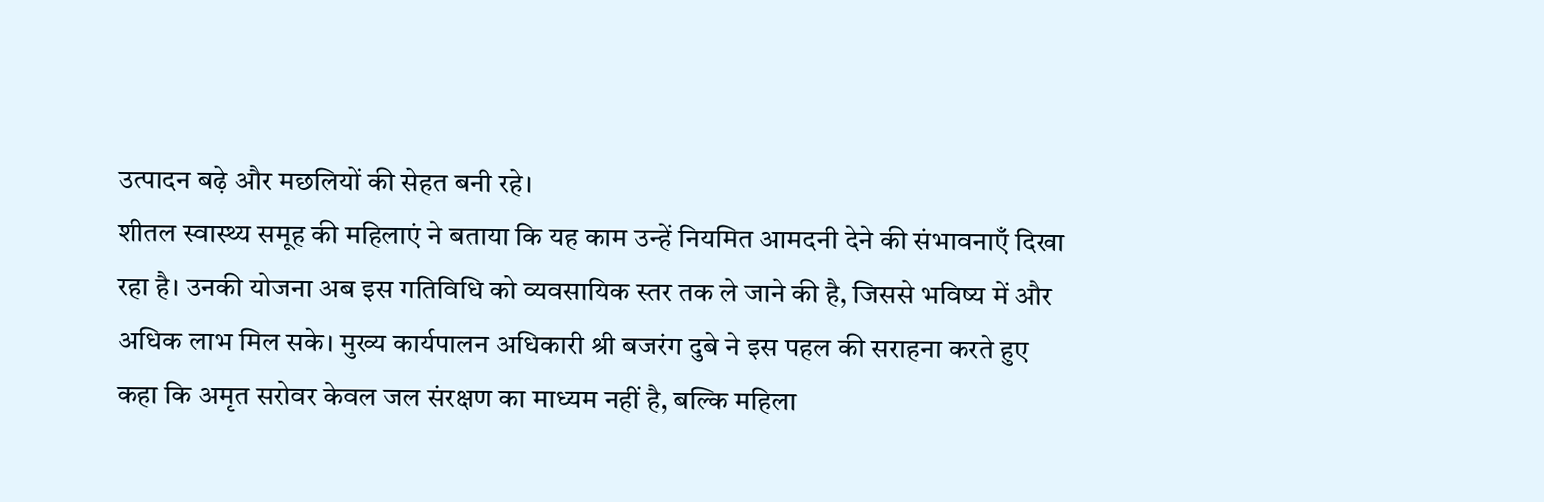उत्पादन बढ़े और मछलियों की सेहत बनी रहे।
शीतल स्वास्थ्य समूह की महिलाएं ने बताया कि यह काम उन्हें नियमित आमदनी देने की संभावनाएँ दिखा रहा है। उनकी योजना अब इस गतिविधि को व्यवसायिक स्तर तक ले जाने की है, जिससे भविष्य में और अधिक लाभ मिल सके। मुख्य कार्यपालन अधिकारी श्री बजरंग दुबे ने इस पहल की सराहना करते हुए कहा कि अमृत सरोवर केवल जल संरक्षण का माध्यम नहीं है, बल्कि महिला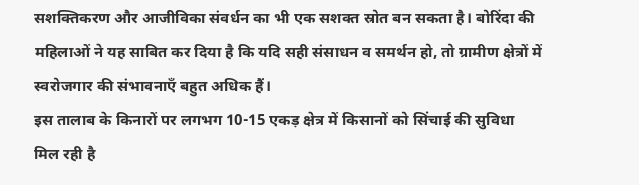सशक्तिकरण और आजीविका संवर्धन का भी एक सशक्त स्रोत बन सकता है। बोरिंदा की महिलाओं ने यह साबित कर दिया है कि यदि सही संसाधन व समर्थन हो, तो ग्रामीण क्षेत्रों में स्वरोजगार की संभावनाएँ बहुत अधिक हैं।
इस तालाब के किनारों पर लगभग 10-15 एकड़ क्षेत्र में किसानों को सिंचाई की सुविधा मिल रही है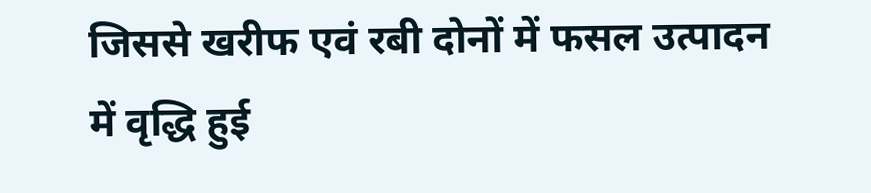जिससे खरीफ एवं रबी दोनों में फसल उत्पादन में वृद्धि हुई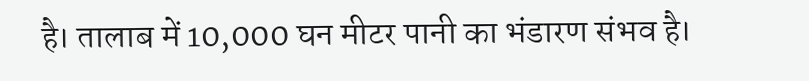है। तालाब में 10,000 घन मीटर पानी का भंडारण संभव है।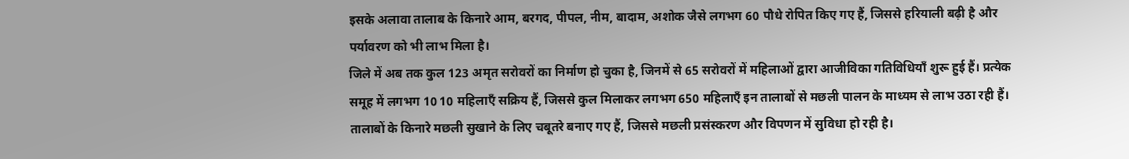इसके अलावा तालाब के किनारे आम, बरगद, पीपल, नीम, बादाम, अशोक जैसे लगभग 60 पौधे रोपित किए गए हैं, जिससे हरियाली बढ़ी है और पर्यावरण को भी लाभ मिला है।
जिले में अब तक कुल 123 अमृत सरोवरों का निर्माण हो चुका है, जिनमें से 65 सरोवरों में महिलाओं द्वारा आजीविका गतिविधियाँ शुरू हुई हैं। प्रत्येक समूह में लगभग 10 10 महिलाएँ सक्रिय हैं, जिससे कुल मिलाकर लगभग 650 महिलाएँ इन तालाबों से मछली पालन के माध्यम से लाभ उठा रही हैं। तालाबों के किनारे मछली सुखाने के लिए चबूतरे बनाए गए हैं, जिससे मछली प्रसंस्करण और विपणन में सुविधा हो रही है।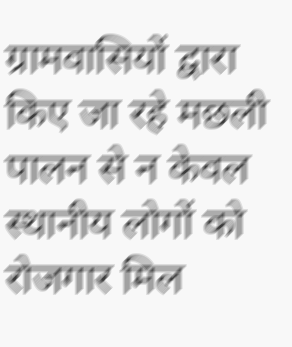ग्रामवासियों द्वारा किए जा रहे मछली पालन से न केवल स्थानीय लोगों को रोजगार मिल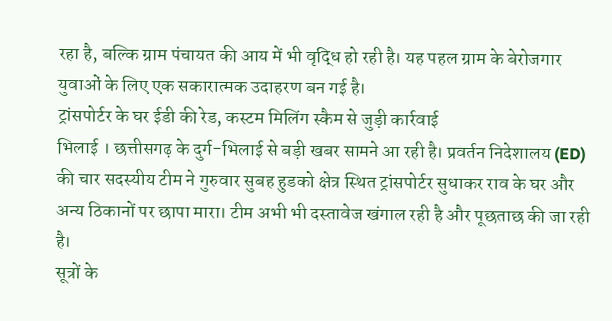रहा है, बल्कि ग्राम पंचायत की आय में भी वृद्धि हो रही है। यह पहल ग्राम के बेरोजगार युवाओं के लिए एक सकारात्मक उदाहरण बन गई है।
ट्रांसपोर्टर के घर ईडी की रेड, कस्टम मिलिंग स्कैम से जुड़ी कार्रवाई
भिलाई । छत्तीसगढ़ के दुर्ग-भिलाई से बड़ी खबर सामने आ रही है। प्रवर्तन निदेशालय (ED) की चार सदस्यीय टीम ने गुरुवार सुबह हुडको क्षेत्र स्थित ट्रांसपोर्टर सुधाकर राव के घर और अन्य ठिकानों पर छापा मारा। टीम अभी भी दस्तावेज खंगाल रही है और पूछताछ की जा रही है।
सूत्रों के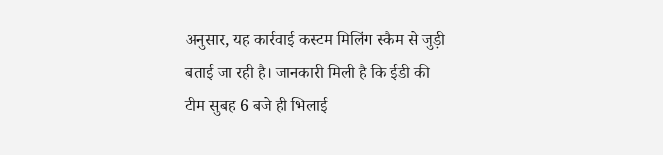अनुसार, यह कार्रवाई कस्टम मिलिंग स्कैम से जुड़ी बताई जा रही है। जानकारी मिली है कि ईडी की टीम सुबह 6 बजे ही भिलाई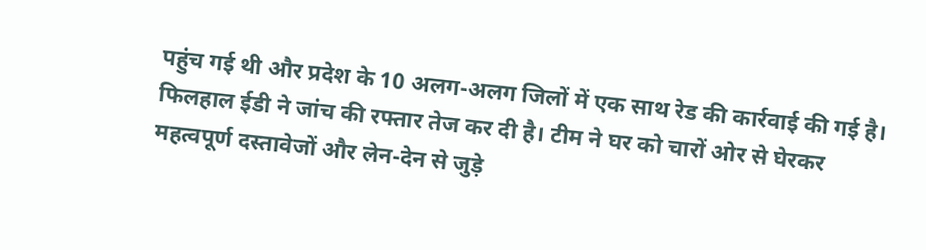पहुंच गई थी और प्रदेश के 10 अलग-अलग जिलों में एक साथ रेड की कार्रवाई की गई है। फिलहाल ईडी ने जांच की रफ्तार तेज कर दी है। टीम ने घर को चारों ओर से घेरकर महत्वपूर्ण दस्तावेजों और लेन-देन से जुड़े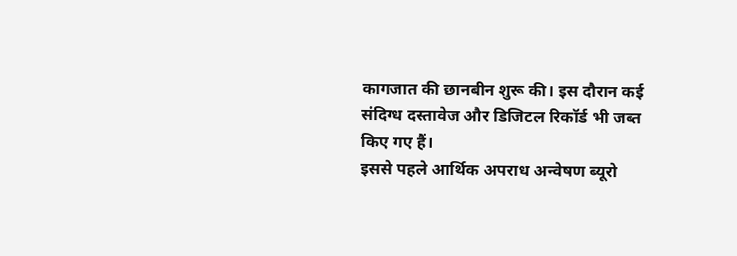कागजात की छानबीन शुरू की। इस दौरान कई संदिग्ध दस्तावेज और डिजिटल रिकॉर्ड भी जब्त किए गए हैं।
इससे पहले आर्थिक अपराध अन्वेषण ब्यूरो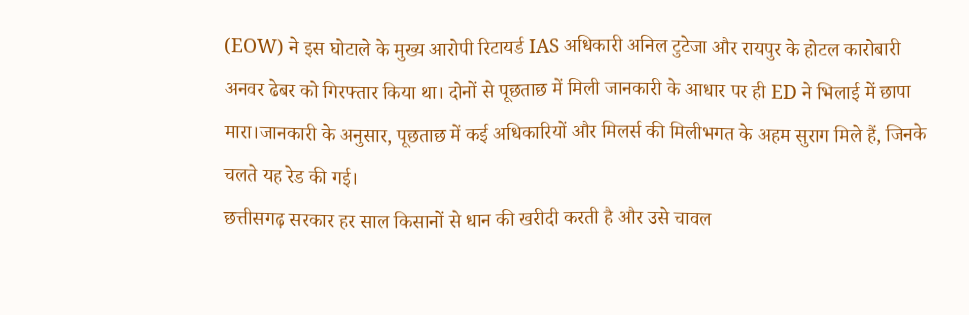(EOW) ने इस घोटाले के मुख्य आरोपी रिटायर्ड IAS अधिकारी अनिल टुटेजा और रायपुर के होटल कारोबारी अनवर ढेबर को गिरफ्तार किया था। दोनों से पूछताछ में मिली जानकारी के आधार पर ही ED ने भिलाई में छापा मारा।जानकारी के अनुसार, पूछताछ में कई अधिकारियों और मिलर्स की मिलीभगत के अहम सुराग मिले हैं, जिनके चलते यह रेड की गई।
छत्तीसगढ़ सरकार हर साल किसानों से धान की खरीदी करती है और उसे चावल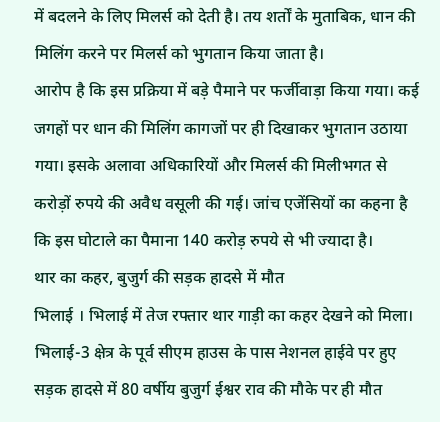में बदलने के लिए मिलर्स को देती है। तय शर्तों के मुताबिक, धान की मिलिंग करने पर मिलर्स को भुगतान किया जाता है।
आरोप है कि इस प्रक्रिया में बड़े पैमाने पर फर्जीवाड़ा किया गया। कई जगहों पर धान की मिलिंग कागजों पर ही दिखाकर भुगतान उठाया गया। इसके अलावा अधिकारियों और मिलर्स की मिलीभगत से करोड़ों रुपये की अवैध वसूली की गई। जांच एजेंसियों का कहना है कि इस घोटाले का पैमाना 140 करोड़ रुपये से भी ज्यादा है।
थार का कहर, बुजुर्ग की सड़क हादसे में मौत
भिलाई । भिलाई में तेज रफ्तार थार गाड़ी का कहर देखने को मिला। भिलाई-3 क्षेत्र के पूर्व सीएम हाउस के पास नेशनल हाईवे पर हुए सड़क हादसे में 80 वर्षीय बुजुर्ग ईश्वर राव की मौके पर ही मौत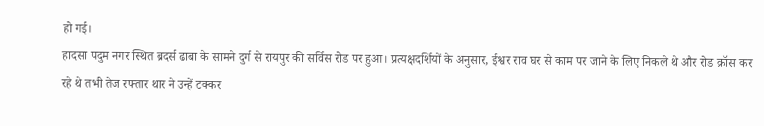हो गई।
हादसा पदुम नगर स्थित ब्रदर्स ढाबा के सामने दुर्ग से रायपुर की सर्विस रोड पर हुआ। प्रत्यक्षदर्शियों के अनुसार, ईश्वर राव घर से काम पर जाने के लिए निकले थे और रोड क्रॉस कर रहे थे तभी तेज रफ्तार थार ने उन्हें टक्कर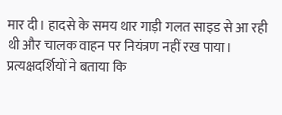मार दी। हादसे के समय थार गाड़ी गलत साइड से आ रही थी और चालक वाहन पर नियंत्रण नहीं रख पाया।
प्रत्यक्षदर्शियों ने बताया कि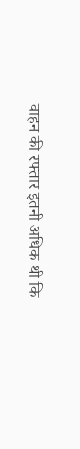वाहन की रफ्तार इतनी अधिक थी कि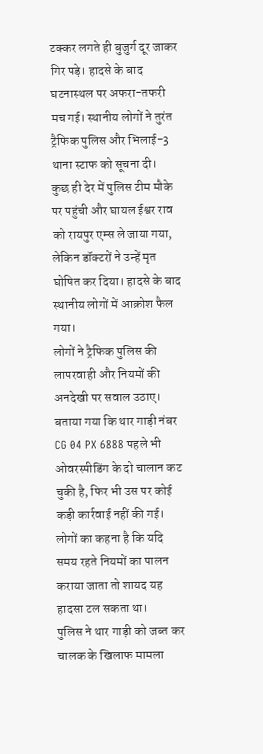टक्कर लगते ही बुजुर्ग दूर जाकर गिर पड़े। हादसे के बाद घटनास्थल पर अफरा-तफरी मच गई। स्थानीय लोगों ने तुरंत ट्रैफिक पुलिस और भिलाई-3 थाना स्टाफ को सूचना दी।
कुछ ही देर में पुलिस टीम मौके पर पहुंची और घायल ईश्वर राव को रायपुर एम्स ले जाया गया, लेकिन डॉक्टरों ने उन्हें मृत घोषित कर दिया। हादसे के बाद स्थानीय लोगों में आक्रोश फैल गया।
लोगों ने ट्रैफिक पुलिस की लापरवाही और नियमों की अनदेखी पर सवाल उठाए। बताया गया कि थार गाड़ी नंबर CG 04 PX 6888 पहले भी ओवरस्पीडिंग के दो चालान कट चुकी है, फिर भी उस पर कोई कड़ी कार्रवाई नहीं की गई। लोगों का कहना है कि यदि समय रहते नियमों का पालन कराया जाता तो शायद यह हादसा टल सकता था।
पुलिस ने थार गाड़ी को जब्त कर चालक के खिलाफ मामला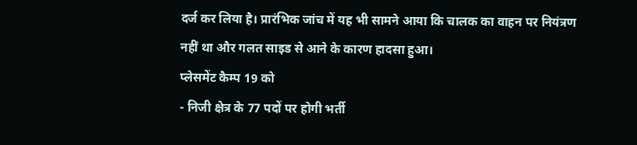दर्ज कर लिया है। प्रारंभिक जांच में यह भी सामने आया कि चालक का वाहन पर नियंत्रण नहीं था और गलत साइड से आने के कारण हादसा हुआ।
प्लेसमेंट कैम्प 19 को
- निजी क्षेत्र के 77 पदों पर होगी भर्ती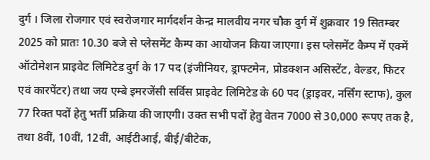दुर्ग । जिला रोजगार एवं स्वरोजगार मार्गदर्शन केन्द्र मालवीय नगर चौक दुर्ग में शुक्रवार 19 सितम्बर 2025 को प्रातः 10.30 बजे से प्लेसमेंट कैम्प का आयोजन किया जाएगा। इस प्लेसमेंट कैम्प में एक्में ऑटोमेशन प्राइवेट लिमिटेड दुर्ग के 17 पद (इंजीनियर, ड्राफ्टमेन, प्रोडक्शन असिस्टेंट, वेल्डर, फिटर एवं कारपेंटर) तथा जय एम्बे इमरजेंसी सर्विस प्राइवेट लिमिटेड के 60 पद (ड्राइवर, नर्सिंग स्टाफ), कुल 77 रिक्त पदों हेतु भर्ती प्रक्रिया की जाएगी। उक्त सभी पदों हेतु वेतन 7000 से 30,000 रूपए तक है, तथा 8वीं, 10वीं, 12वीं, आईटीआई, बीई/बीटेक,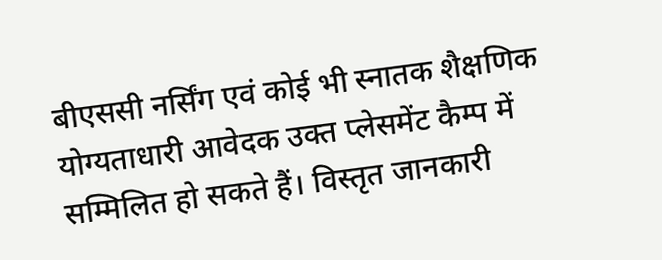बीएससी नर्सिंग एवं कोई भी स्नातक शैक्षणिक योग्यताधारी आवेदक उक्त प्लेसमेंट कैम्प में सम्मिलित हो सकते हैं। विस्तृत जानकारी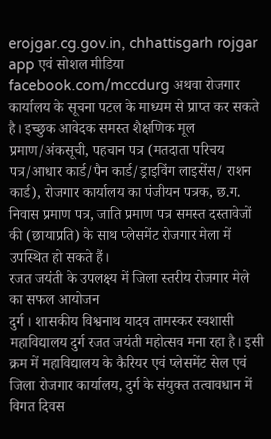erojgar.cg.gov.in, chhattisgarh rojgar app एवं सोशल मीडिया facebook.com/mccdurg अथवा रोजगार कार्यालय के सूचना पटल के माध्यम से प्राप्त कर सकते है। इच्छुक आवेदक समस्त शैक्षणिक मूल प्रमाण/अंकसूची, पहचान पत्र (मतदाता परिचय पत्र/आधार कार्ड/पैन कार्ड/ड्राइविंग लाइसेंस/ राशन कार्ड), रोजगार कार्यालय का पंजीयन पत्रक, छ.ग. निवास प्रमाण पत्र, जाति प्रमाण पत्र समस्त दस्तावेजों की (छायाप्रति) के साथ प्लेसमेंट रोजगार मेला में उपस्थित हो सकते हैं।
रजत जयंती के उपलक्ष्य में जिला स्तरीय रोजगार मेले का सफल आयोजन
दुर्ग । शासकीय विश्वनाथ यादव तामस्कर स्वशासी महाविद्यालय दुर्ग रजत जयंती महोत्सव मना रहा है। इसी क्रम में महाविद्यालय के कैरियर एवं प्लेसमेंट सेल एवं जिला रोजगार कार्यालय, दुर्ग के संयुक्त तत्वावधान में विगत दिवस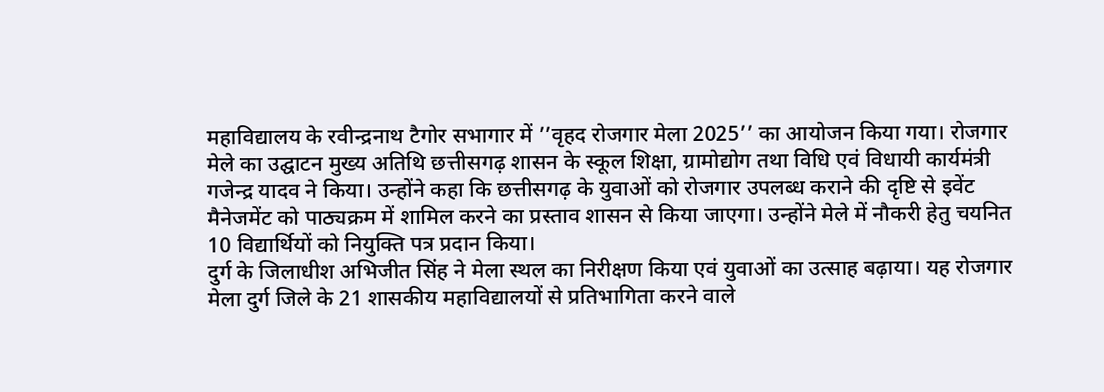महाविद्यालय के रवीन्द्रनाथ टैगोर सभागार में ’’वृहद रोजगार मेला 2025’’ का आयोजन किया गया। रोजगार मेले का उद्घाटन मुख्य अतिथि छत्तीसगढ़ शासन के स्कूल शिक्षा, ग्रामोद्योग तथा विधि एवं विधायी कार्यमंत्री गजेन्द्र यादव ने किया। उन्होंने कहा कि छत्तीसगढ़ के युवाओं को रोजगार उपलब्ध कराने की दृष्टि से इवेंट मैनेजमेंट को पाठ्यक्रम में शामिल करने का प्रस्ताव शासन से किया जाएगा। उन्होंने मेले में नौकरी हेतु चयनित 10 विद्यार्थियों को नियुक्ति पत्र प्रदान किया।
दुर्ग के जिलाधीश अभिजीत सिंह ने मेला स्थल का निरीक्षण किया एवं युवाओं का उत्साह बढ़ाया। यह रोजगार मेला दुर्ग जिले के 21 शासकीय महाविद्यालयों से प्रतिभागिता करने वाले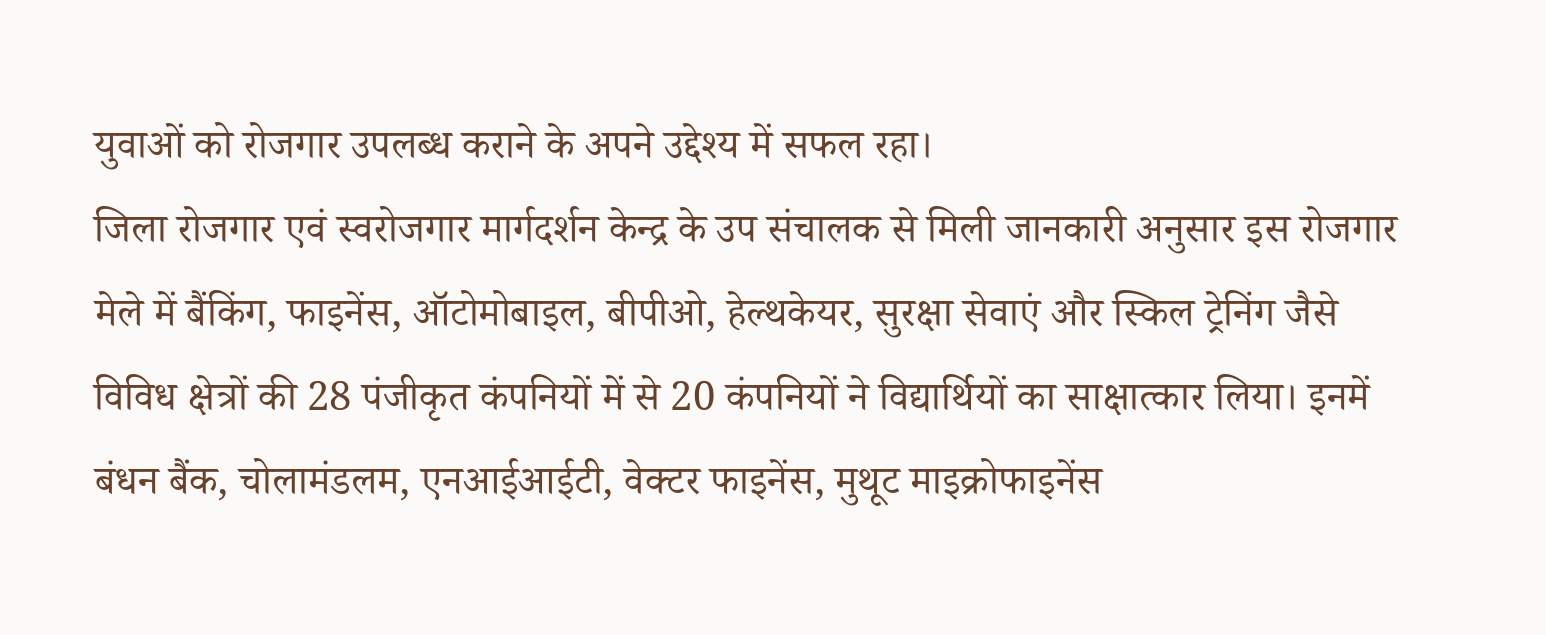युवाओं को रोजगार उपलब्ध कराने के अपने उद्देश्य में सफल रहा।
जिला रोजगार एवं स्वरोजगार मार्गदर्शन केन्द्र के उप संचालक से मिली जानकारी अनुसार इस रोजगार मेले में बैंकिंग, फाइनेंस, ऑटोमोबाइल, बीपीओ, हेल्थकेयर, सुरक्षा सेवाएं और स्किल ट्रेनिंग जैसे विविध क्षेत्रों की 28 पंजीकृत कंपनियों में से 20 कंपनियों ने विद्यार्थियों का साक्षात्कार लिया। इनमें बंधन बैंक, चोलामंडलम, एनआईआईटी, वेक्टर फाइनेंस, मुथूट माइक्रोफाइनेंस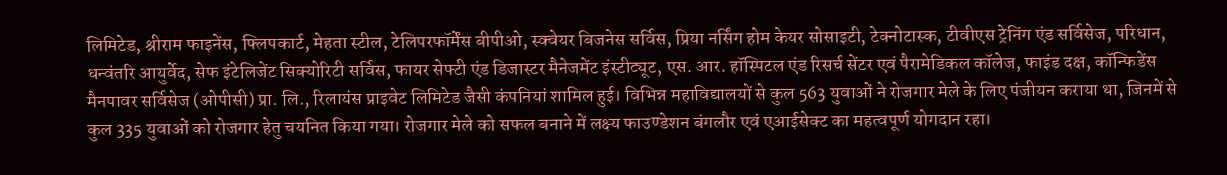लिमिटेड, श्रीराम फाइनेंस, फ्लिपकार्ट, मेहता स्टील, टेलिपरफॉर्मेंस बीपीओ, स्क्वेयर बिजनेस सर्विस, प्रिया नर्सिंग होम केयर सोसाइटी, टेक्नोटास्क, टीवीएस ट्रेनिंग एंड सर्विसेज, परिधान, धन्वंतरि आयुर्वेद, सेफ इंटेलिजेंट सिक्योरिटी सर्विस, फायर सेफ्टी एंड डिजास्टर मैनेजमेंट इंस्टीट्यूट, एस. आर. हॉस्पिटल एंड रिसर्च सेंटर एवं पैरामेडिकल कॉलेज, फाइंड दक्ष, कॉन्फिडेंस मैनपावर सर्विसेज (ओपीसी) प्रा. लि., रिलायंस प्राइवेट लिमिटेड जैसी कंपनियां शामिल हुई। विभिन्न महाविद्यालयों से कुल 563 युवाओं ने रोजगार मेले के लिए पंजीयन कराया था, जिनमें से कुल 335 युवाओं को रोजगार हेतु चयनित किया गया। रोजगार मेले को सफल बनाने में लक्ष्य फाउण्डेशन बंगलौर एवं एआईसेक्ट का महत्वपूर्ण योगदान रहा।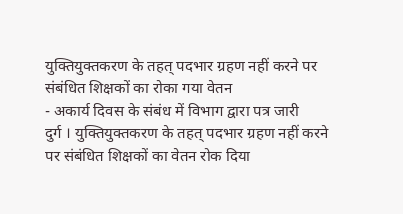युक्तियुक्तकरण के तहत् पदभार ग्रहण नहीं करने पर संबंधित शिक्षकों का रोका गया वेतन
- अकार्य दिवस के संबंध में विभाग द्वारा पत्र जारी
दुर्ग । युक्तियुक्तकरण के तहत् पदभार ग्रहण नहीं करने पर संबंधित शिक्षकों का वेतन रोक दिया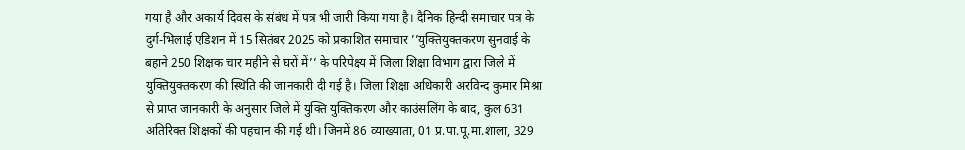गया है और अकार्य दिवस के संबंध में पत्र भी जारी किया गया है। दैनिक हिन्दी समाचार पत्र के दुर्ग-भिलाई एडिशन में 15 सितंबर 2025 को प्रकाशित समाचार ’’युक्तियुक्तकरण सुनवाई के बहाने 250 शिक्षक चार महीने से घरों में’’ के परिपेक्ष्य में जिला शिक्षा विभाग द्वारा जिले में युक्तियुक्तकरण की स्थिति की जानकारी दी गई है। जिला शिक्षा अधिकारी अरविन्द कुमार मिश्रा से प्राप्त जानकारी के अनुसार जिले में युक्ति युक्तिकरण और काउंसलिंग के बाद, कुल 631 अतिरिक्त शिक्षकों की पहचान की गई थी। जिनमें 86 व्याख्याता, 01 प्र.पा.पू.मा.शाला, 329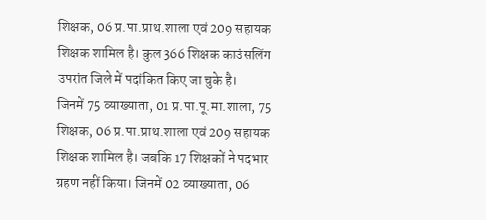शिक्षक, 06 प्र.पा.प्राथ.शाला एवं 209 सहायक शिक्षक शामिल है। कुल 366 शिक्षक काउंसलिंग उपरांत जिले में पदांकित किए जा चुके है।
जिनमें 75 व्याख्याता, 01 प्र.पा.पू.मा.शाला, 75 शिक्षक, 06 प्र.पा.प्राथ.शाला एवं 209 सहायक शिक्षक शामिल है। जबकि 17 शिक्षकों ने पदभार ग्रहण नहीं किया। जिनमें 02 व्याख्याता, 06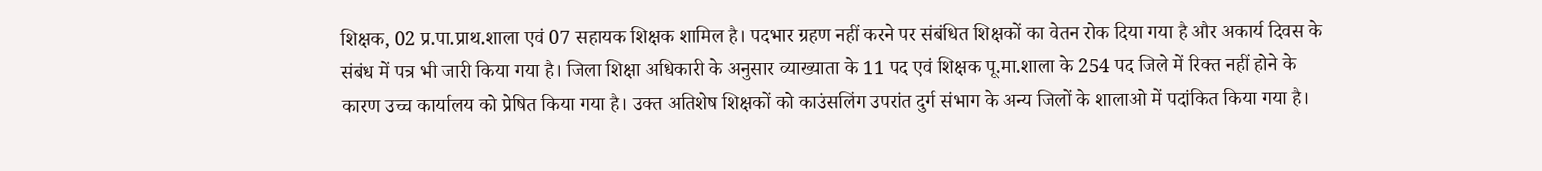शिक्षक, 02 प्र.पा.प्राथ.शाला एवं 07 सहायक शिक्षक शामिल है। पदभार ग्रहण नहीं करने पर संबंधित शिक्षकों का वेतन रोक दिया गया है और अकार्य दिवस के संबंध में पत्र भी जारी किया गया है। जिला शिक्षा अधिकारी के अनुसार व्याख्याता के 11 पद एवं शिक्षक पू.मा.शाला के 254 पद जिले में रिक्त नहीं होने के कारण उच्च कार्यालय को प्रेषित किया गया है। उक्त अतिशेष शिक्षकों को काउंसलिंग उपरांत दुर्ग संभाग के अन्य जिलों के शालाओ में पदांकित किया गया है।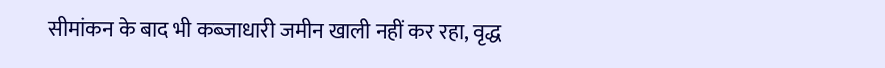सीमांकन के बाद भी कब्जाधारी जमीन खाली नहीं कर रहा, वृद्ध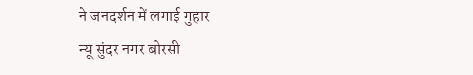ने जनदर्शन में लगाई गुहार
न्यू सुंदर नगर बोरसी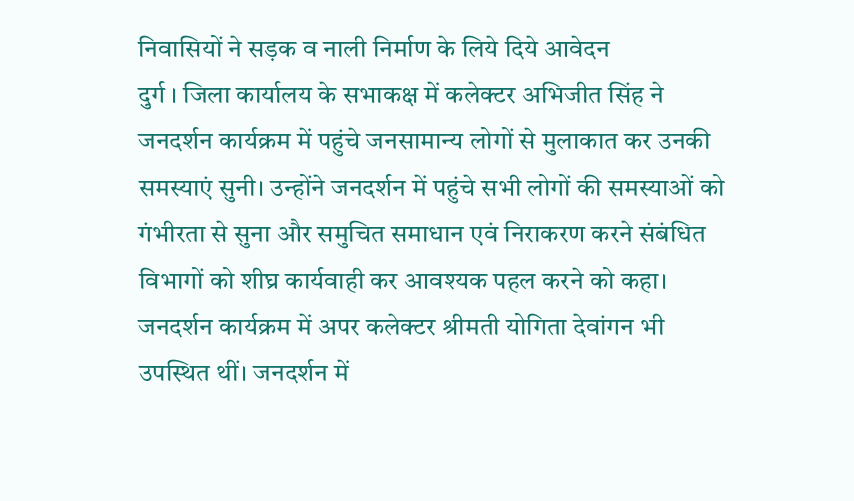निवासियों ने सड़क व नाली निर्माण के लिये दिये आवेदन
दुर्ग । जिला कार्यालय के सभाकक्ष में कलेक्टर अभिजीत सिंह ने जनदर्शन कार्यक्रम में पहुंचे जनसामान्य लोगों से मुलाकात कर उनकी समस्याएं सुनी। उन्होंने जनदर्शन में पहुंचे सभी लोगों की समस्याओं को गंभीरता से सुना और समुचित समाधान एवं निराकरण करने संबंधित विभागों को शीघ्र कार्यवाही कर आवश्यक पहल करने को कहा। जनदर्शन कार्यक्रम में अपर कलेक्टर श्रीमती योगिता देवांगन भी उपस्थित थीं। जनदर्शन में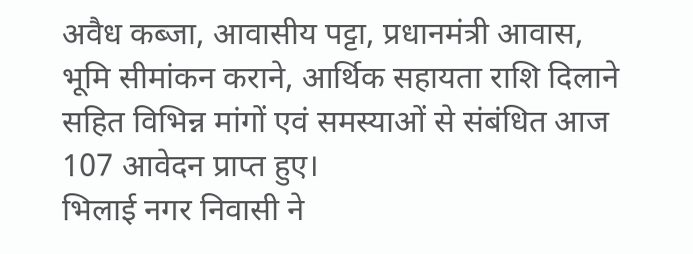अवैध कब्जा, आवासीय पट्टा, प्रधानमंत्री आवास, भूमि सीमांकन कराने, आर्थिक सहायता राशि दिलाने सहित विभिन्न मांगों एवं समस्याओं से संबंधित आज 107 आवेदन प्राप्त हुए।
भिलाई नगर निवासी ने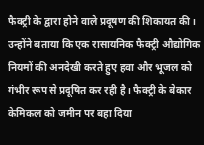फैक्ट्री के द्वारा होने वाले प्रदूषण की शिकायत की। उन्होंने बताया कि एक रासायनिक फैक्ट्री औद्योगिक नियमों की अनदेखी करते हुए हवा और भूजल को गंभीर रूप से प्रदूषित कर रही है। फैक्ट्री के बेकार केमिकल को जमीन पर बहा दिया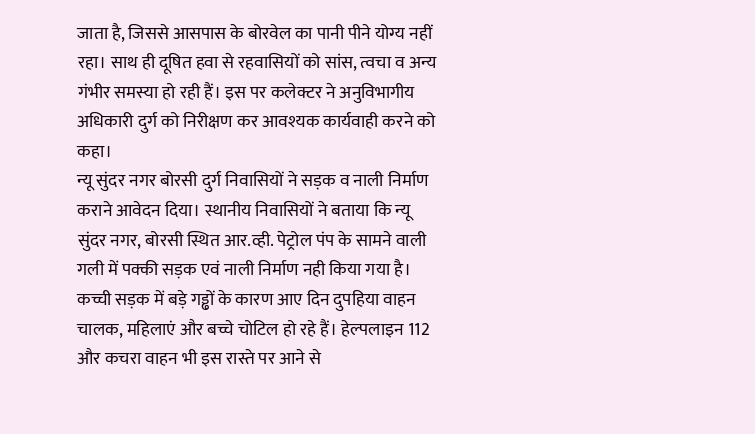जाता है, जिससे आसपास के बोरवेल का पानी पीने योग्य नहीं रहा। साथ ही दूषित हवा से रहवासियों को सांस, त्वचा व अन्य गंभीर समस्या हो रही हैं। इस पर कलेक्टर ने अनुविभागीय अधिकारी दुर्ग को निरीक्षण कर आवश्यक कार्यवाही करने को कहा।
न्यू सुंदर नगर बोरसी दुर्ग निवासियों ने सड़क व नाली निर्माण कराने आवेदन दिया। स्थानीय निवासियों ने बताया कि न्यू सुंदर नगर, बोरसी स्थित आर.व्ही. पेट्रोल पंप के सामने वाली गली में पक्की सड़क एवं नाली निर्माण नही किया गया है। कच्ची सड़क में बड़े गड्ढों के कारण आए दिन दुपहिया वाहन चालक, महिलाएं और बच्चे चोटिल हो रहे हैं। हेल्पलाइन 112 और कचरा वाहन भी इस रास्ते पर आने से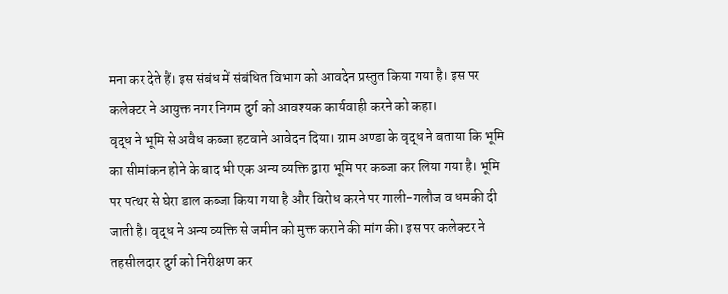मना कर देते हैं। इस संबंध में संबंधित विभाग को आवदेन प्रस्तुत किया गया है। इस पर कलेक्टर ने आयुक्त नगर निगम दुर्ग को आवश्यक कार्यवाही करने को कहा।
वृद्ध ने भूमि से अवैध कब्जा हटवाने आवेदन दिया। ग्राम अण्डा के वृद्ध ने बताया कि भूमि का सीमांकन होने के बाद भी एक अन्य व्यक्ति द्वारा भूमि पर कब्जा कर लिया गया है। भूमि पर पत्थर से घेरा डाल कब्जा किया गया है और विरोध करने पर गाली-गलौज व धमकी दी जाती है। वृद्ध ने अन्य व्यक्ति से जमीन को मुक्त कराने की मांग की। इस पर कलेक्टर ने तहसीलदार दुर्ग को निरीक्षण कर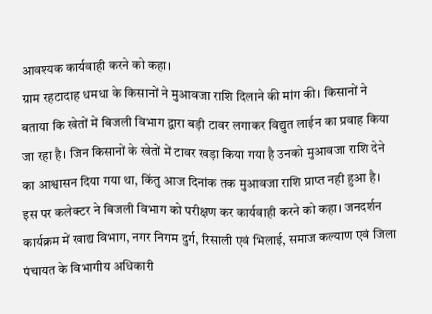आवश्यक कार्यवाही करने को कहा।
ग्राम रहटादाह धमधा के किसानों ने मुआवजा राशि दिलाने की मांग की। किसानों ने बताया कि खेतों में बिजली विभाग द्वारा बड़ी टावर लगाकर विद्युत लाईन का प्रवाह किया जा रहा है। जिन किसानों के खेतों में टावर खड़ा किया गया है उनको मुआवजा राशि देने का आश्वासन दिया गया था, किंतु आज दिनांक तक मुआवजा राशि प्राप्त नही हुआ है। इस पर कलेक्टर ने बिजली विभाग को परीक्षण कर कार्यवाही करने को कहा। जनदर्शन कार्यक्रम में खाद्य विभाग, नगर निगम दुर्ग, रिसाली एवं भिलाई, समाज कल्याण एवं जिला पंचायत के विभागीय अधिकारी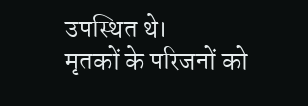उपस्थित थे।
मृतकों के परिजनों को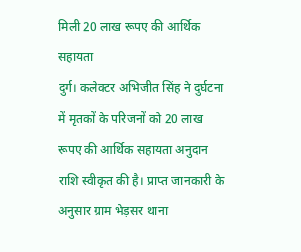मिली 20 लाख रूपए की आर्थिक सहायता
दुर्ग। कलेक्टर अभिजीत सिंह ने दुर्घटना में मृतकों के परिजनों को 20 लाख रूपए की आर्थिक सहायता अनुदान राशि स्वीकृत की है। प्राप्त जानकारी के अनुसार ग्राम भेड़सर थाना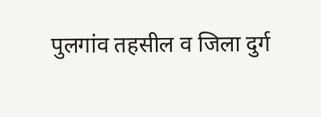पुलगांव तहसील व जिला दुर्ग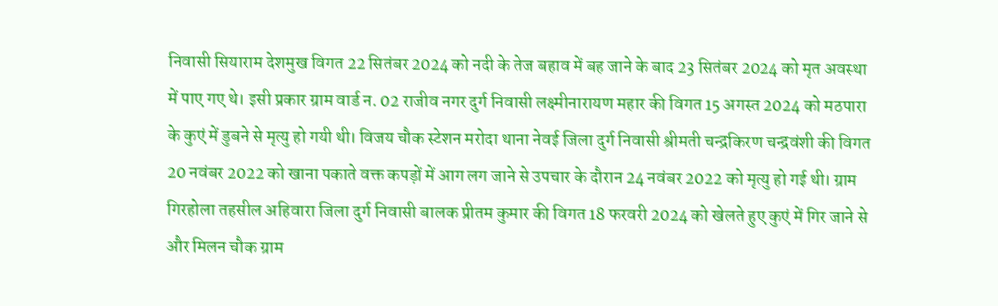निवासी सियाराम देशमुख विगत 22 सितंबर 2024 को नदी के तेज बहाव में बह जाने के बाद 23 सितंबर 2024 को मृत अवस्था में पाए गए थे। इसी प्रकार ग्राम वार्ड न. 02 राजीव नगर दुर्ग निवासी लक्ष्मीनारायण महार की विगत 15 अगस्त 2024 को मठपारा के कुएं में डुबने से मृत्यु हो गयी थी। विजय चौक स्टेशन मरोदा थाना नेवई जिला दुर्ग निवासी श्रीमती चन्द्रकिरण चन्द्रवंशी की विगत 20 नवंबर 2022 को खाना पकाते वक्त कपड़ों में आग लग जाने से उपचार के दौरान 24 नवंबर 2022 को मृत्यु हो गई थी। ग्राम गिरहोला तहसील अहिवारा जिला दुर्ग निवासी बालक प्रीतम कुमार की विगत 18 फरवरी 2024 को खेलते हुए कुएं में गिर जाने से और मिलन चौक ग्राम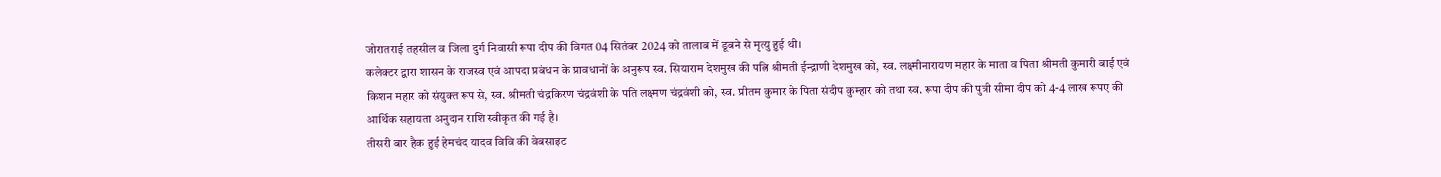जोरातराई तहसील व जिला दुर्ग निवासी रूपा दीप की विगत 04 सितंबर 2024 को तालाब में डूबने से मृत्यु हुई थी।
कलेक्टर द्वारा शासन के राजस्व एवं आपदा प्रबंधन के प्रावधानों के अनुरूप स्व. सियाराम देशमुख की पत्नि श्रीमती ईन्द्राणी देशमुख को, स्व. लक्ष्मीनारायण महार के माता व पिता श्रीमती कुमारी बाई एवं किशन महार को संयुक्त रूप से, स्व. श्रीमती चंद्रकिरण चंद्रवंशी के पति लक्ष्मण चंद्रवंशी को, स्व. प्रीतम कुमार के पिता संदीप कुम्हार को तथा स्व. रूपा दीप की पुत्री सीमा दीप को 4-4 लाख रूपए की आर्थिक सहायता अनुदान राशि स्वीकृत की गई है।
तीसरी बार हैक हुई हेमचंद यादव विवि की वेबसाइट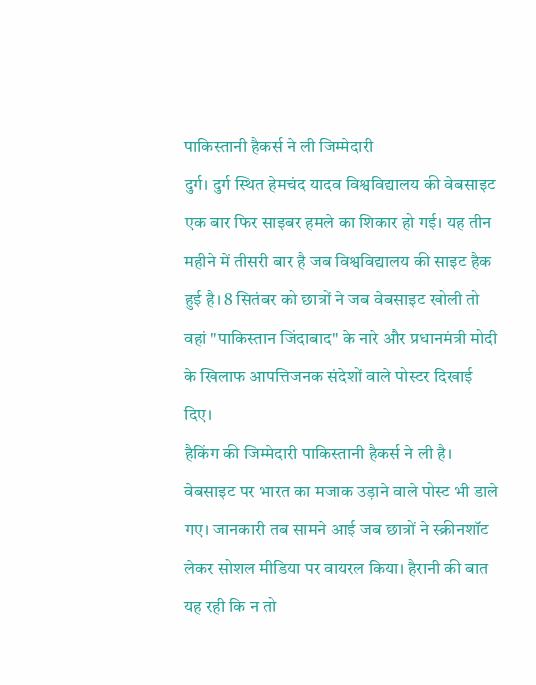पाकिस्तानी हैकर्स ने ली जिम्मेदारी
दुर्ग। दुर्ग स्थित हेमचंद यादव विश्वविद्यालय की वेबसाइट एक बार फिर साइबर हमले का शिकार हो गई। यह तीन महीने में तीसरी बार है जब विश्वविद्यालय की साइट हैक हुई है। 8 सितंबर को छात्रों ने जब वेबसाइट खोली तो वहां "पाकिस्तान जिंदाबाद" के नारे और प्रधानमंत्री मोदी के खिलाफ आपत्तिजनक संदेशों वाले पोस्टर दिखाई दिए।
हैकिंग की जिम्मेदारी पाकिस्तानी हैकर्स ने ली है। वेबसाइट पर भारत का मजाक उड़ाने वाले पोस्ट भी डाले गए। जानकारी तब सामने आई जब छात्रों ने स्क्रीनशॉट लेकर सोशल मीडिया पर वायरल किया। हैरानी की बात यह रही कि न तो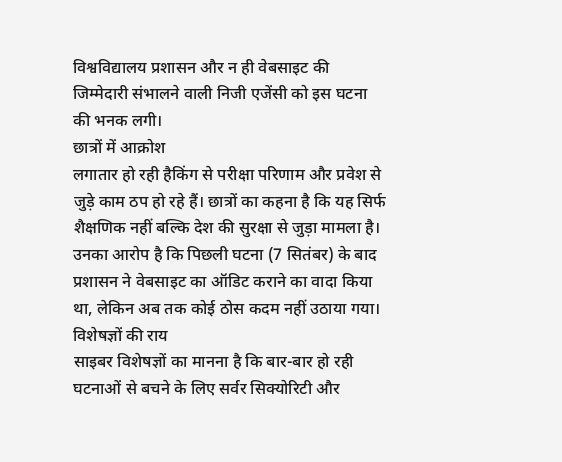विश्वविद्यालय प्रशासन और न ही वेबसाइट की जिम्मेदारी संभालने वाली निजी एजेंसी को इस घटना की भनक लगी।
छात्रों में आक्रोश
लगातार हो रही हैकिंग से परीक्षा परिणाम और प्रवेश से जुड़े काम ठप हो रहे हैं। छात्रों का कहना है कि यह सिर्फ शैक्षणिक नहीं बल्कि देश की सुरक्षा से जुड़ा मामला है। उनका आरोप है कि पिछली घटना (7 सितंबर) के बाद प्रशासन ने वेबसाइट का ऑडिट कराने का वादा किया था, लेकिन अब तक कोई ठोस कदम नहीं उठाया गया।
विशेषज्ञों की राय
साइबर विशेषज्ञों का मानना है कि बार-बार हो रही घटनाओं से बचने के लिए सर्वर सिक्योरिटी और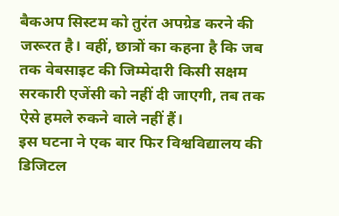बैकअप सिस्टम को तुरंत अपग्रेड करने की जरूरत है। वहीं, छात्रों का कहना है कि जब तक वेबसाइट की जिम्मेदारी किसी सक्षम सरकारी एजेंसी को नहीं दी जाएगी, तब तक ऐसे हमले रुकने वाले नहीं हैं।
इस घटना ने एक बार फिर विश्वविद्यालय की डिजिटल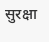सुरक्षा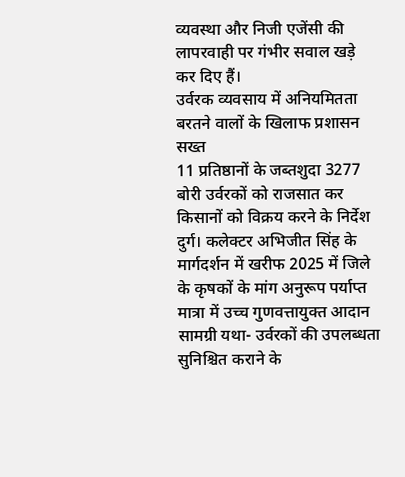व्यवस्था और निजी एजेंसी की लापरवाही पर गंभीर सवाल खड़े कर दिए हैं।
उर्वरक व्यवसाय में अनियमितता बरतने वालों के खिलाफ प्रशासन सख्त
11 प्रतिष्ठानों के जब्तशुदा 3277 बोरी उर्वरकों को राजसात कर किसानों को विक्रय करने के निर्देश
दुर्ग। कलेक्टर अभिजीत सिंह के मार्गदर्शन में खरीफ 2025 में जिले के कृषकों के मांग अनुरूप पर्याप्त मात्रा में उच्च गुणवत्तायुक्त आदान सामग्री यथा- उर्वरकों की उपलब्धता सुनिश्चित कराने के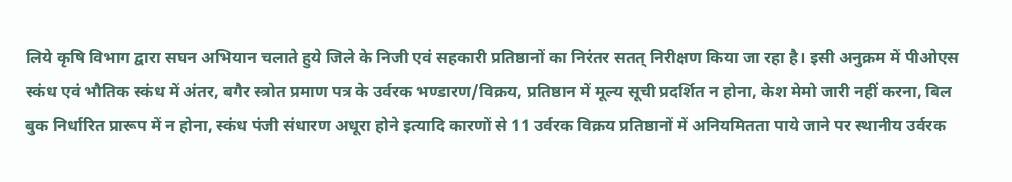लिये कृषि विभाग द्वारा सघन अभियान चलाते हुये जिले के निजी एवं सहकारी प्रतिष्ठानों का निरंतर सतत् निरीक्षण किया जा रहा है। इसी अनुक्रम में पीओएस स्कंध एवं भौतिक स्कंध में अंतर, बगैर स्त्रोत प्रमाण पत्र के उर्वरक भण्डारण/विक्रय, प्रतिष्ठान में मूल्य सूची प्रदर्शित न होना, केश मेमो जारी नहीं करना, बिल बुक निर्धारित प्रारूप में न होना, स्कंध पंजी संधारण अधूरा होने इत्यादि कारणों से 11 उर्वरक विक्रय प्रतिष्ठानों में अनियमितता पाये जाने पर स्थानीय उर्वरक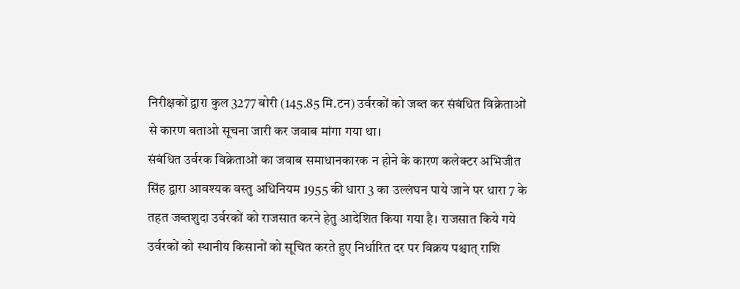निरीक्षकों द्वारा कुल 3277 बोरी (145.85 मि.टन) उर्वरकों को जब्त कर संबंधित विक्रेताओं से कारण बताओ सूचना जारी कर जवाब मांगा गया था।
संबंधित उर्वरक विक्रेताओं का जवाब समाधानकारक न होने के कारण कलेक्टर अभिजीत सिंह द्वारा आवश्यक वस्तु अधिनियम 1955 की धारा 3 का उल्लंघन पाये जाने पर धारा 7 के तहत जब्तशुदा उर्वरकों को राजसात करने हेतु आदेशित किया गया है। राजसात किये गये उर्वरकों को स्थानीय किसानों को सूचित करते हुए निर्धारित दर पर विक्रय पश्चात् राशि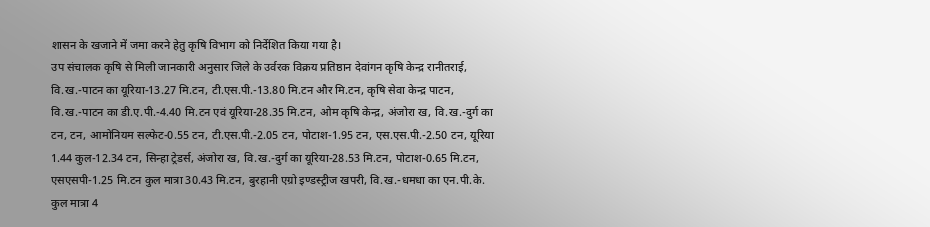शासन के खजाने में जमा करने हेतु कृषि विभाग को निर्देशित किया गया है।
उप संचालक कृषि से मिली जानकारी अनुसार जिले के उर्वरक विक्रय प्रतिष्ठान देवांगन कृषि केन्द्र रानीतराई, वि.ख.-पाटन का यूरिया-13.27 मि.टन, टी.एस.पी.-13.80 मि.टन और मि.टन, कृषि सेवा केन्द्र पाटन, वि.ख.-पाटन का डी.ए.पी.-4.40 मि.टन एवं यूरिया-28.35 मि.टन, ओम कृषि केन्द्र, अंजोरा ख, वि.ख.-दुर्ग का टन, टन, आमोनियम सल्फेट-0.55 टन, टी.एस.पी.-2.05 टन, पोटाश-1.95 टन, एस.एस.पी.-2.50 टन, यूरिया 1.44 कुल-12.34 टन, सिन्हा ट्रेडर्स, अंजोरा ख, वि.ख.-दुर्ग का यूरिया-28.53 मि.टन, पोटाश-0.65 मि.टन, एसएसपी-1.25 मि.टन कुल मात्रा 30.43 मि.टन, बुरहानी एग्रो इण्डस्ट्रीज खपरी, वि.ख.-धमधा का एन.पी.के. कुल मात्रा 4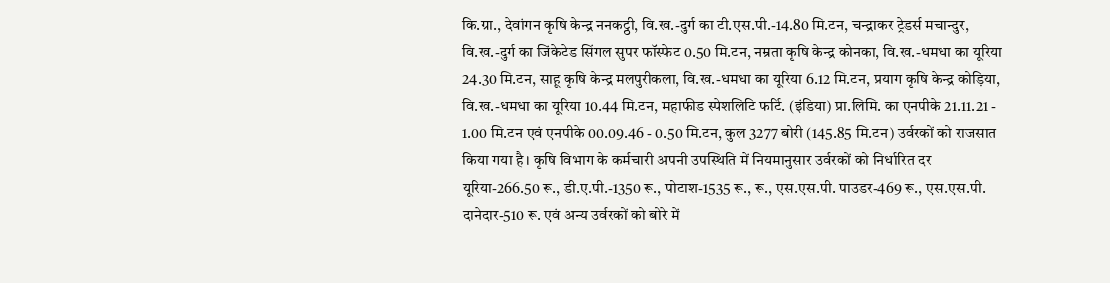कि.ग्रा., देवांगन कृषि केन्द्र ननकट्ठी, वि.ख.-दुर्ग का टी.एस.पी.-14.80 मि.टन, चन्द्राकर ट्रेडर्स मचान्दुर, वि.ख.-दुर्ग का जिंकेटेड सिंगल सुपर फॉस्फेट 0.50 मि.टन, नम्रता कृषि केन्द्र कोनका, वि.ख.-धमधा का यूरिया 24.30 मि.टन, साहू कृषि केन्द्र मलपुरीकला, वि.ख.-धमधा का यूरिया 6.12 मि.टन, प्रयाग कृषि केन्द्र कोड़िया, वि.ख.-धमधा का यूरिया 10.44 मि.टन, महाफीड स्पेशलिटि फर्टि. (इंडिया) प्रा.लिमि. का एनपीके 21.11.21 - 1.00 मि.टन एवं एनपीके 00.09.46 - 0.50 मि.टन, कुल 3277 बोरी (145.85 मि.टन) उर्वरकों को राजसात किया गया है। कृषि विभाग के कर्मचारी अपनी उपस्थिति में नियमानुसार उर्वरकों को निर्धारित दर यूरिया-266.50 रू., डी.ए.पी.-1350 रू., पोटाश-1535 रू., रू., एस.एस.पी. पाउडर-469 रू., एस.एस.पी. दानेदार-510 रू. एवं अन्य उर्वरकों को बोरे में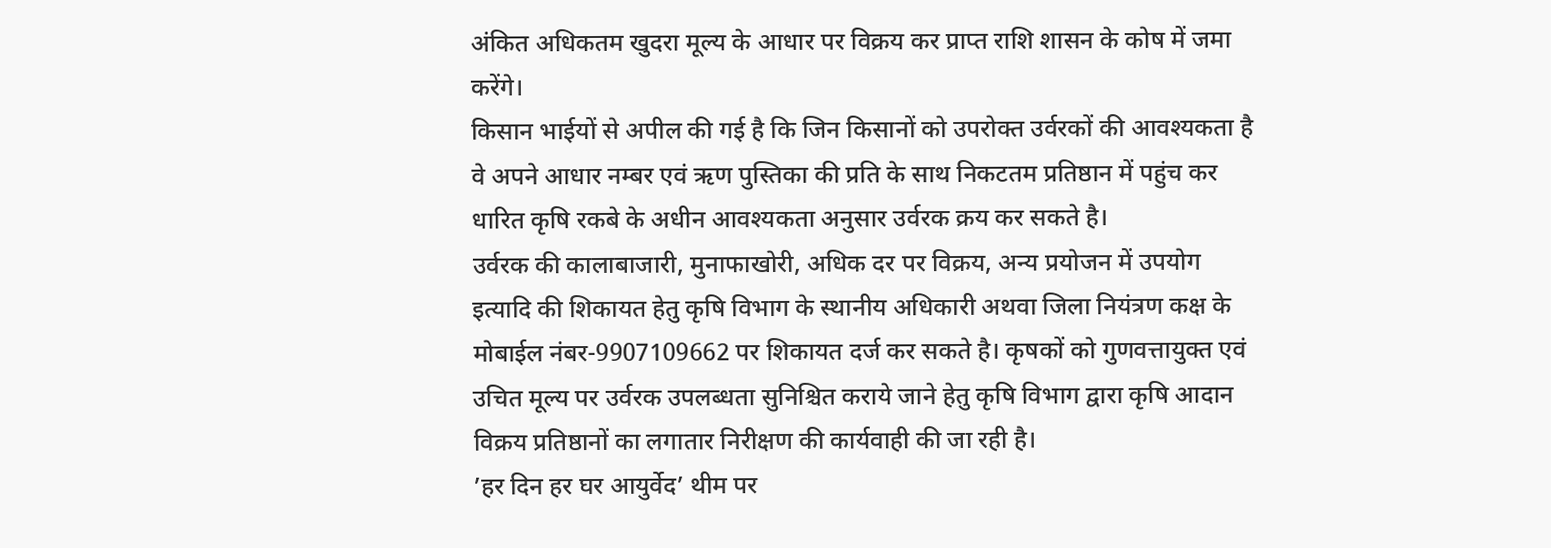अंकित अधिकतम खुदरा मूल्य के आधार पर विक्रय कर प्राप्त राशि शासन के कोष में जमा करेंगे।
किसान भाईयों से अपील की गई है कि जिन किसानों को उपरोक्त उर्वरकों की आवश्यकता है वे अपने आधार नम्बर एवं ऋण पुस्तिका की प्रति के साथ निकटतम प्रतिष्ठान में पहुंच कर धारित कृषि रकबे के अधीन आवश्यकता अनुसार उर्वरक क्रय कर सकते है।
उर्वरक की कालाबाजारी, मुनाफाखोरी, अधिक दर पर विक्रय, अन्य प्रयोजन में उपयोग इत्यादि की शिकायत हेतु कृषि विभाग के स्थानीय अधिकारी अथवा जिला नियंत्रण कक्ष के मोबाईल नंबर-9907109662 पर शिकायत दर्ज कर सकते है। कृषकों को गुणवत्तायुक्त एवं उचित मूल्य पर उर्वरक उपलब्धता सुनिश्चित कराये जाने हेतु कृषि विभाग द्वारा कृषि आदान विक्रय प्रतिष्ठानों का लगातार निरीक्षण की कार्यवाही की जा रही है।
’हर दिन हर घर आयुर्वेद’ थीम पर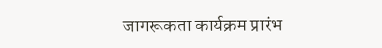जागरूकता कार्यक्रम प्रारंभ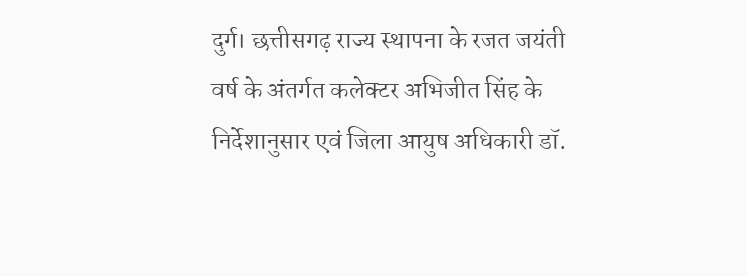दुर्ग। छत्तीसगढ़ राज्य स्थापना के रजत जयंती वर्ष के अंतर्गत कलेक्टर अभिजीत सिंह के निर्देशानुसार एवं जिला आयुष अधिकारी डॉ.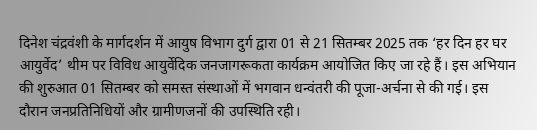दिनेश चंद्रवंशी के मार्गदर्शन में आयुष विभाग दुर्ग द्वारा 01 से 21 सितम्बर 2025 तक ‘हर दिन हर घर आयुर्वेद’ थीम पर विविध आयुर्वेदिक जनजागरूकता कार्यक्रम आयोजित किए जा रहे हैं। इस अभियान की शुरुआत 01 सितम्बर को समस्त संस्थाओं में भगवान धन्वंतरी की पूजा-अर्चना से की गई। इस दौरान जनप्रतिनिधियों और ग्रामीणजनों की उपस्थिति रही।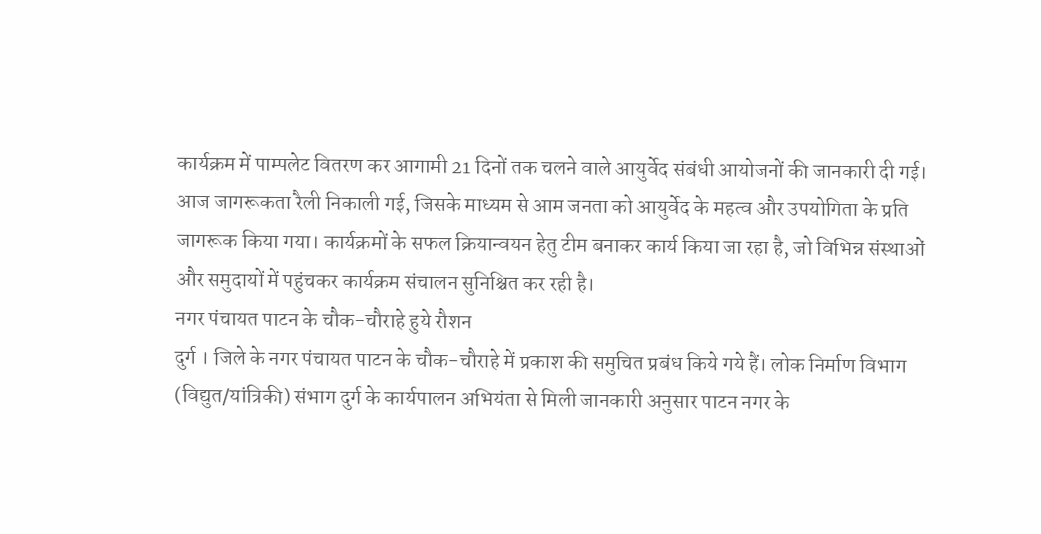कार्यक्रम में पाम्पलेट वितरण कर आगामी 21 दिनों तक चलने वाले आयुर्वेद संबंधी आयोजनों की जानकारी दी गई। आज जागरूकता रैली निकाली गई, जिसके माध्यम से आम जनता को आयुर्वेद के महत्व और उपयोगिता के प्रति जागरूक किया गया। कार्यक्रमों के सफल क्रियान्वयन हेतु टीम बनाकर कार्य किया जा रहा है, जो विभिन्न संस्थाओं और समुदायों में पहुंचकर कार्यक्रम संचालन सुनिश्चित कर रही है।
नगर पंचायत पाटन के चौक-चौराहे हुये रौशन
दुर्ग । जिले के नगर पंचायत पाटन के चौक-चौराहे में प्रकाश की समुचित प्रबंध किये गये हैं। लोक निर्माण विभाग (विद्युत/यांत्रिकी) संभाग दुर्ग के कार्यपालन अभियंता से मिली जानकारी अनुसार पाटन नगर के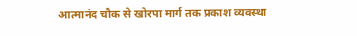आत्मानंद चौक से खोरपा मार्ग तक प्रकाश व्यवस्था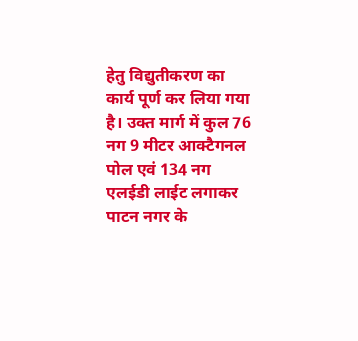हेतु विद्युतीकरण का कार्य पूर्ण कर लिया गया है। उक्त मार्ग में कुल 76 नग 9 मीटर आक्टैगनल पोल एवं 134 नग एलईडी लाईट लगाकर पाटन नगर के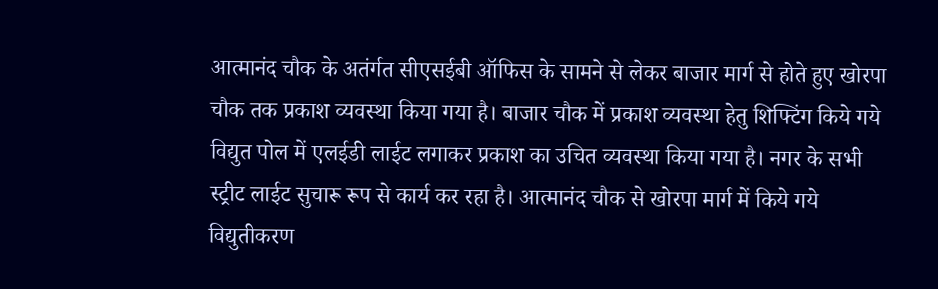आत्मानंद चौक के अतंर्गत सीएसईबी ऑफिस के सामने से लेकर बाजार मार्ग से होते हुए खोरपा चौक तक प्रकाश व्यवस्था किया गया है। बाजार चौक में प्रकाश व्यवस्था हेतु शिफ्टिंग किये गये विद्युत पोल में एलईडी लाईट लगाकर प्रकाश का उचित व्यवस्था किया गया है। नगर के सभी स्ट्रीट लाईट सुचारू रूप से कार्य कर रहा है। आत्मानंद चौक से खोरपा मार्ग में किये गये विद्युतीकरण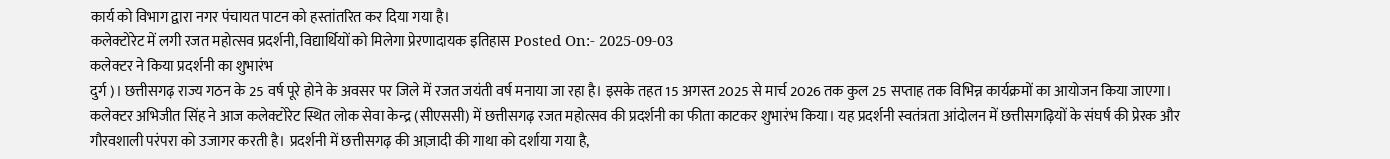कार्य को विभाग द्वारा नगर पंचायत पाटन को हस्तांतरित कर दिया गया है।
कलेक्टोरेट में लगी रजत महोत्सव प्रदर्शनी, विद्यार्थियों को मिलेगा प्रेरणादायक इतिहास Posted On:- 2025-09-03
कलेक्टर ने किया प्रदर्शनी का शुभारंभ
दुर्ग )। छत्तीसगढ़ राज्य गठन के 25 वर्ष पूरे होने के अवसर पर जिले में रजत जयंती वर्ष मनाया जा रहा है। इसके तहत 15 अगस्त 2025 से मार्च 2026 तक कुल 25 सप्ताह तक विभिन्न कार्यक्रमों का आयोजन किया जाएगा।
कलेक्टर अभिजीत सिंह ने आज कलेक्टोरेट स्थित लोक सेवा केन्द्र (सीएससी) में छत्तीसगढ़ रजत महोत्सव की प्रदर्शनी का फीता काटकर शुभारंभ किया। यह प्रदर्शनी स्वतंत्रता आंदोलन में छत्तीसगढ़ियों के संघर्ष की प्रेरक और गौरवशाली परंपरा को उजागर करती है। प्रदर्शनी में छत्तीसगढ़ की आज़ादी की गाथा को दर्शाया गया है,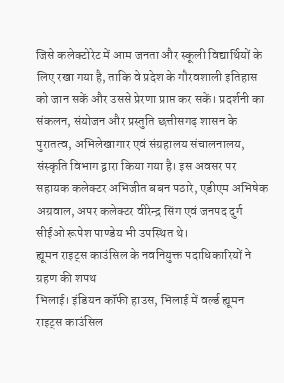जिसे कलेक्टोरेट में आम जनता और स्कूली विद्यार्थियों के लिए रखा गया है, ताकि वे प्रदेश के गौरवशाली इतिहास को जान सकें और उससे प्रेरणा प्राप्त कर सकें। प्रदर्शनी का संकलन, संयोजन और प्रस्तुति छत्तीसगढ़ शासन के पुरातत्व, अभिलेखागार एवं संग्रहालय संचालनालय, संस्कृति विभाग द्वारा किया गया है। इस अवसर पर सहायक कलेक्टर अभिजीत बबन पठारे, एडीएम अभिषेक अग्रवाल, अपर कलेक्टर वीरेन्द्र सिंग एवं जनपद दुर्ग सीईओ रूपेश पाण्डेय भी उपस्थित थे।
ह्यूमन राइट्स काउंसिल के नवनियुक्त पदाधिकारियों ने ग्रहण की शपथ
भिलाई। इंडियन कॉफी हाउस, भिलाई में वर्ल्ड ह्यूमन राइट्स काउंसिल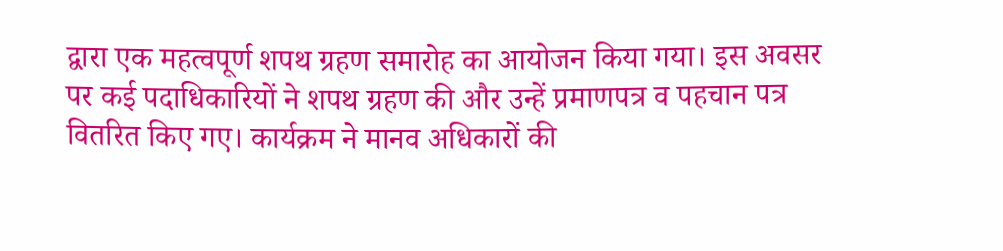द्वारा एक महत्वपूर्ण शपथ ग्रहण समारोह का आयोजन किया गया। इस अवसर पर कई पदाधिकारियों ने शपथ ग्रहण की और उन्हें प्रमाणपत्र व पहचान पत्र वितरित किए गए। कार्यक्रम ने मानव अधिकारों की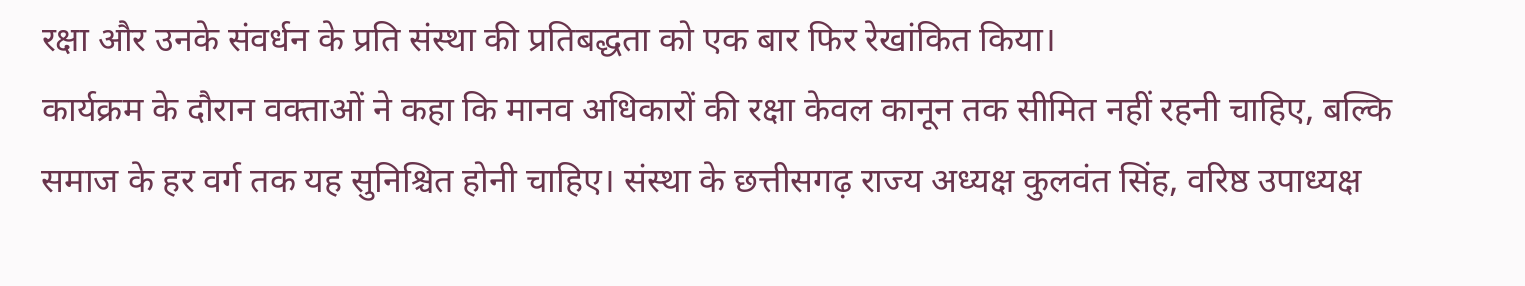रक्षा और उनके संवर्धन के प्रति संस्था की प्रतिबद्धता को एक बार फिर रेखांकित किया।
कार्यक्रम के दौरान वक्ताओं ने कहा कि मानव अधिकारों की रक्षा केवल कानून तक सीमित नहीं रहनी चाहिए, बल्कि समाज के हर वर्ग तक यह सुनिश्चित होनी चाहिए। संस्था के छत्तीसगढ़ राज्य अध्यक्ष कुलवंत सिंह, वरिष्ठ उपाध्यक्ष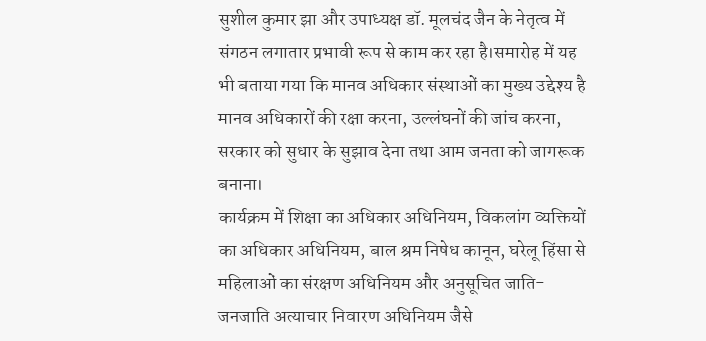सुशील कुमार झा और उपाध्यक्ष डॉ. मूलचंद जैन के नेतृत्व में संगठन लगातार प्रभावी रूप से काम कर रहा है।समारोह में यह भी बताया गया कि मानव अधिकार संस्थाओं का मुख्य उद्देश्य है मानव अधिकारों की रक्षा करना, उल्लंघनों की जांच करना, सरकार को सुधार के सुझाव देना तथा आम जनता को जागरूक बनाना।
कार्यक्रम में शिक्षा का अधिकार अधिनियम, विकलांग व्यक्तियों का अधिकार अधिनियम, बाल श्रम निषेध कानून, घरेलू हिंसा से महिलाओं का संरक्षण अधिनियम और अनुसूचित जाति-जनजाति अत्याचार निवारण अधिनियम जैसे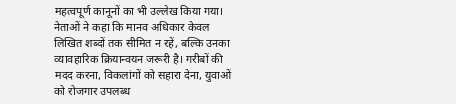महत्वपूर्ण कानूनों का भी उल्लेख किया गया।
नेताओं ने कहा कि मानव अधिकार केवल लिखित शब्दों तक सीमित न रहें, बल्कि उनका व्यावहारिक क्रियान्वयन जरूरी है। गरीबों की मदद करना, विकलांगों को सहारा देना, युवाओं को रोजगार उपलब्ध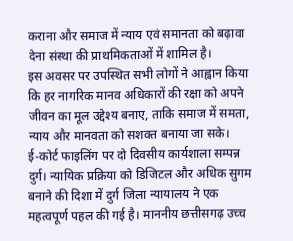कराना और समाज में न्याय एवं समानता को बढ़ावा देना संस्था की प्राथमिकताओं में शामिल है।
इस अवसर पर उपस्थित सभी लोगों ने आह्वान किया कि हर नागरिक मानव अधिकारों की रक्षा को अपने जीवन का मूल उद्देश्य बनाए, ताकि समाज में समता, न्याय और मानवता को सशक्त बनाया जा सके।
ई-कोर्ट फाइलिंग पर दो दिवसीय कार्यशाला सम्पन्न
दुर्ग। न्यायिक प्रक्रिया को डिजिटल और अधिक सुगम बनाने की दिशा में दुर्ग जिला न्यायालय ने एक महत्वपूर्ण पहल की गई है। माननीय छत्तीसगढ़ उच्च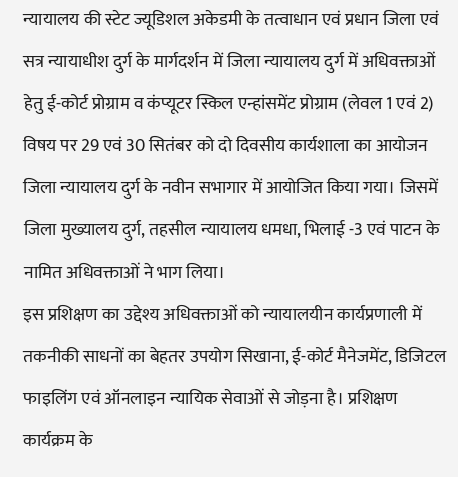न्यायालय की स्टेट ज्यूडिशल अकेडमी के तत्वाधान एवं प्रधान जिला एवं सत्र न्यायाधीश दुर्ग के मार्गदर्शन में जिला न्यायालय दुर्ग में अधिवक्ताओं हेतु ई-कोर्ट प्रोग्राम व कंप्यूटर स्किल एन्हांसमेंट प्रोग्राम (लेवल 1 एवं 2) विषय पर 29 एवं 30 सितंबर को दो दिवसीय कार्यशाला का आयोजन जिला न्यायालय दुर्ग के नवीन सभागार में आयोजित किया गया। जिसमें जिला मुख्यालय दुर्ग, तहसील न्यायालय धमधा, भिलाई -3 एवं पाटन के नामित अधिवक्ताओं ने भाग लिया।
इस प्रशिक्षण का उद्देश्य अधिवक्ताओं को न्यायालयीन कार्यप्रणाली में तकनीकी साधनों का बेहतर उपयोग सिखाना, ई-कोर्ट मैनेजमेंट, डिजिटल फाइलिंग एवं ऑनलाइन न्यायिक सेवाओं से जोड़ना है। प्रशिक्षण कार्यक्रम के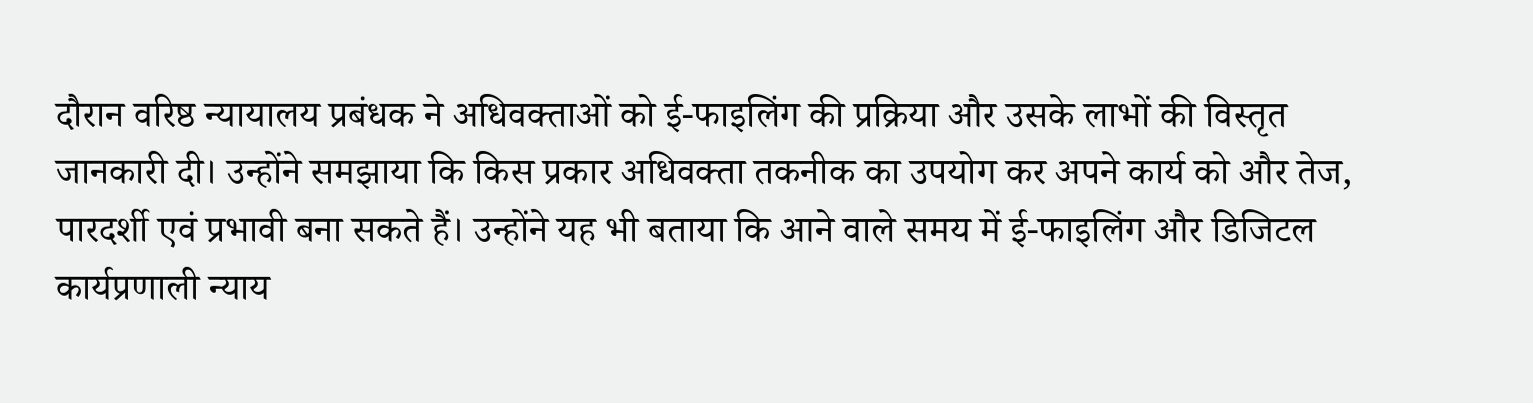दौरान वरिष्ठ न्यायालय प्रबंधक ने अधिवक्ताओं को ई-फाइलिंग की प्रक्रिया और उसके लाभों की विस्तृत जानकारी दी। उन्होंने समझाया कि किस प्रकार अधिवक्ता तकनीक का उपयोग कर अपने कार्य को और तेज, पारदर्शी एवं प्रभावी बना सकते हैं। उन्होंने यह भी बताया कि आने वाले समय में ई-फाइलिंग और डिजिटल कार्यप्रणाली न्याय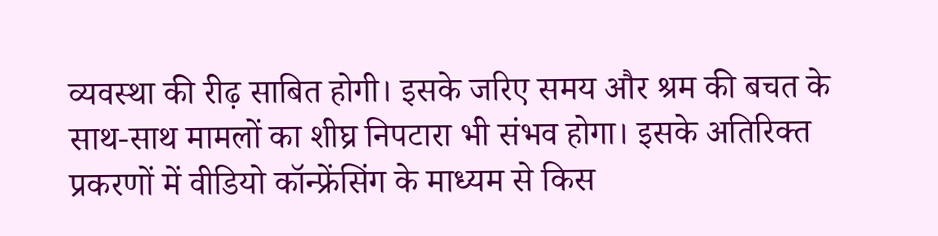व्यवस्था की रीढ़ साबित होगी। इसके जरिए समय और श्रम की बचत के साथ-साथ मामलों का शीघ्र निपटारा भी संभव होगा। इसके अतिरिक्त प्रकरणों में वीडियो कॉन्फ्रेंसिंग के माध्यम से किस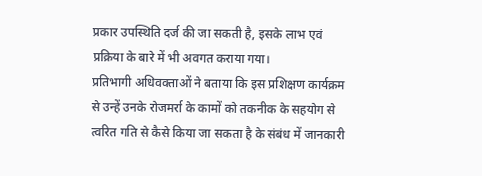प्रकार उपस्थिति दर्ज की जा सकती है, इसके लाभ एवं प्रक्रिया के बारे में भी अवगत कराया गया।
प्रतिभागी अधिवक्ताओं ने बताया कि इस प्रशिक्षण कार्यक्रम से उन्हें उनके रोजमर्रा के कामों को तकनीक के सहयोग से त्वरित गति से कैसे किया जा सकता है के संबंध में जानकारी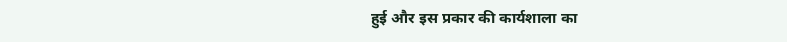हुई और इस प्रकार की कार्यशाला का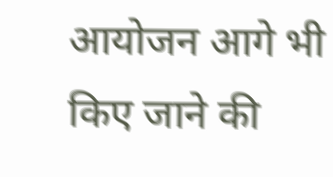आयोजन आगे भी किए जाने की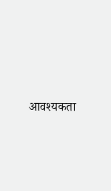आवश्यकता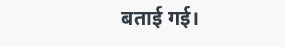बताई गई।